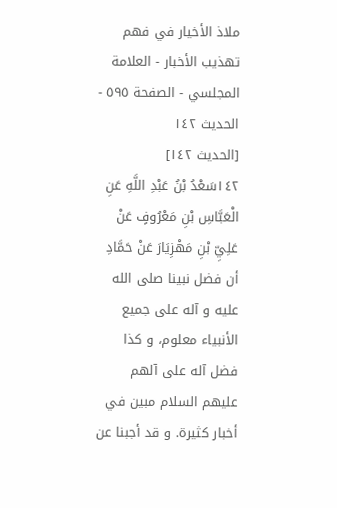ملاذ الأخيار في فهم تهذيب الأخبار - العلامة المجلسي - الصفحة ٥٩٥ - الحديث ١٤٢
[الحديث ١٤٢]
١٤٢سَعْدُ بْنُ عَبْدِ اللَّهِ عَنِ الْعَبَّاسِ بْنِ مَعْرُوفٍ عَنْ عَلِيِّ بْنِ مَهْزِيَارَ عَنْ حَمَّادِ
أن فضل نبينا صلى الله عليه و آله على جميع الأنبياء معلوم، و كذا
فضل آله على آلهم عليهم السلام مبين في أخبار كثيرة. و قد أجبنا عن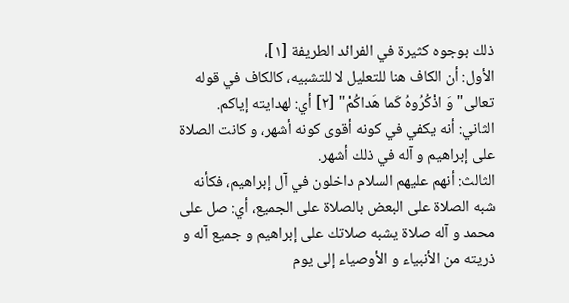ذلك بوجوه كثيرة في الفرائد الطريفة [١]،
الأول: أن الكاف هنا للتعليل لا للتشبيه، كالكاف في قوله تعالى" وَ اذْكُرُوهُ كَما هَداكُمْ" [٢] أي: لهدايته إياكم.
الثاني: أنه يكفي في كونه أقوى كونه أشهر، و كانت الصلاة على إبراهيم و آله في ذلك أشهر.
الثالث: أنهم عليهم السلام داخلون في آل إبراهيم، فكأنه شبه الصلاة على البعض بالصلاة على الجميع، أي: صل على محمد و آله صلاة يشبه صلاتك على إبراهيم و جميع آله و ذريته من الأنبياء و الأوصياء إلى يوم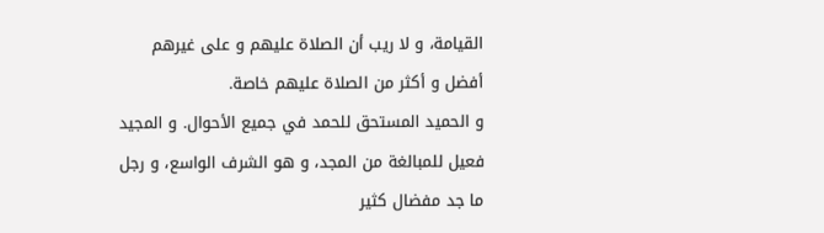القيامة، و لا ريب أن الصلاة عليهم و على غيرهم أفضل و أكثر من الصلاة عليهم خاصة.
و الحميد المستحق للحمد في جميع الأحوال. و المجيد فعيل للمبالغة من المجد، و هو الشرف الواسع، و رجل ما جد مفضال كثير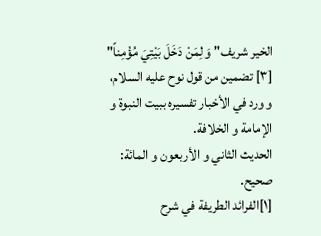الخير شريف" وَ لِمَنْ دَخَلَ بَيْتِيَ مُؤْمِناً" [٣] تضمين من قول نوح عليه السلام، و ورد في الأخبار تفسيره ببيت النبوة و الإمامة و الخلافة.
الحديث الثاني و الأربعون و المائة: صحيح.
[١]الفرائد الطريفة في شرح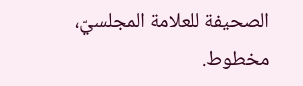الصحيفة للعلامة المجلسيّ، مخطوط.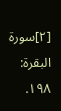[٢]سورة البقرة: ١٩٨.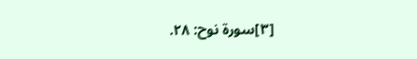[٣]سورة نوح: ٢٨.